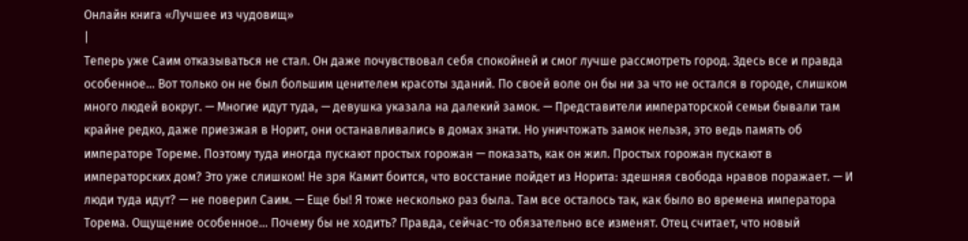Онлайн книга «Лучшее из чудовищ»
|
Теперь уже Саим отказываться не стал. Он даже почувствовал себя спокойней и смог лучше рассмотреть город. Здесь все и правда особенное… Вот только он не был большим ценителем красоты зданий. По своей воле он бы ни за что не остался в городе, слишком много людей вокруг. — Многие идут туда, — девушка указала на далекий замок. — Представители императорской семьи бывали там крайне редко, даже приезжая в Норит, они останавливались в домах знати. Но уничтожать замок нельзя, это ведь память об императоре Тореме. Поэтому туда иногда пускают простых горожан — показать, как он жил. Простых горожан пускают в императорских дом? Это уже слишком! Не зря Камит боится, что восстание пойдет из Норита: здешняя свобода нравов поражает. — И люди туда идут? — не поверил Саим. — Еще бы! Я тоже несколько раз была. Там все осталось так, как было во времена императора Торема. Ощущение особенное… Почему бы не ходить? Правда, сейчас-то обязательно все изменят. Отец считает, что новый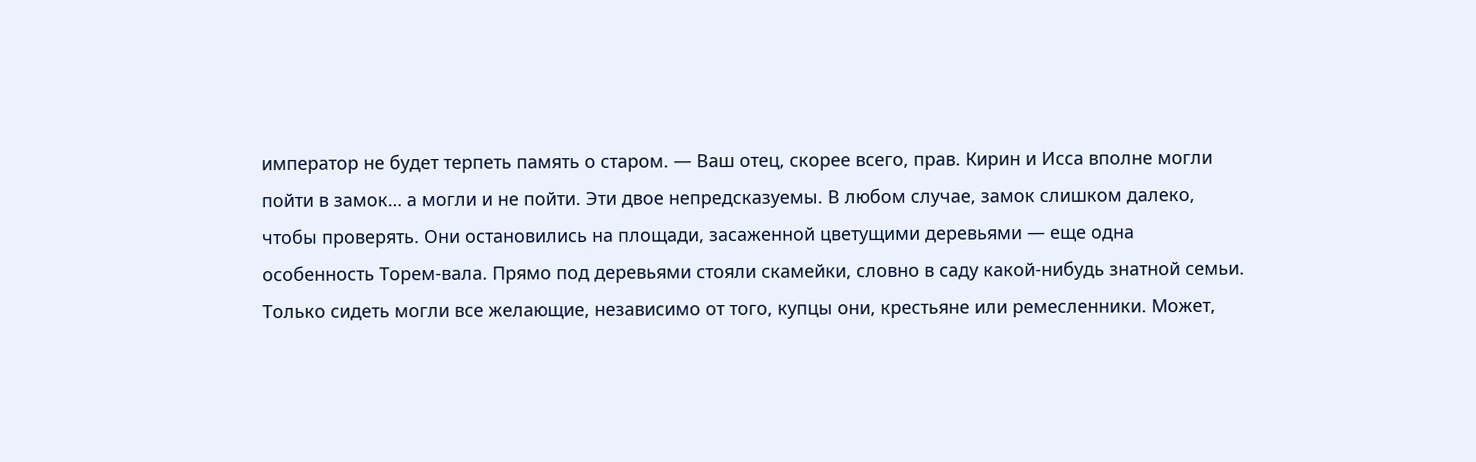император не будет терпеть память о старом. — Ваш отец, скорее всего, прав. Кирин и Исса вполне могли пойти в замок… а могли и не пойти. Эти двое непредсказуемы. В любом случае, замок слишком далеко, чтобы проверять. Они остановились на площади, засаженной цветущими деревьями — еще одна особенность Торем-вала. Прямо под деревьями стояли скамейки, словно в саду какой-нибудь знатной семьи. Только сидеть могли все желающие, независимо от того, купцы они, крестьяне или ремесленники. Может,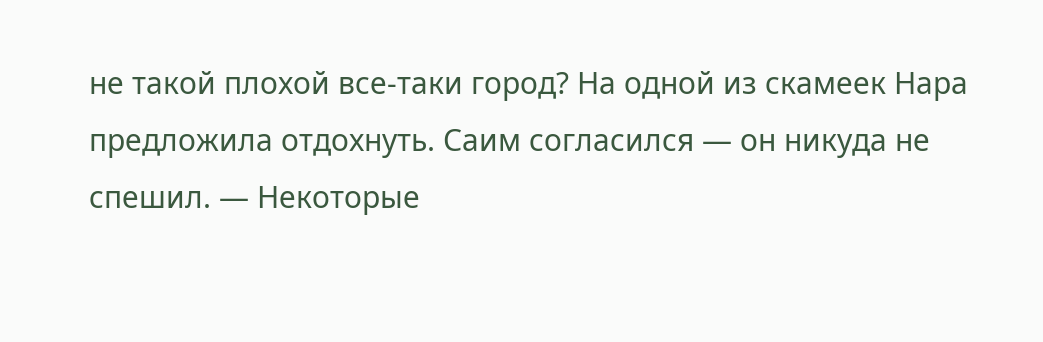не такой плохой все-таки город? На одной из скамеек Нара предложила отдохнуть. Саим согласился — он никуда не спешил. — Некоторые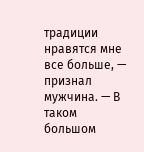традиции нравятся мне все больше, — признал мужчина. — В таком большом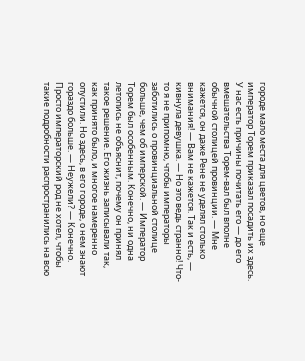городе мало места для цветов, но еще император Торем приказал посадить их здесь. У нас есть причины почитать его — до его вмешательства Торем-вал был вполне обычной столицей провинции. — Мне кажется, он даже Рене не уделял столько внимания! — Вам не кажется. Так и есть, — кивнула девушка. — Но это ведь странно! Что-то я не припомню, чтобы императоры заботились о провинциальной столице больше, чем об имперской. — Император Торем был особенным. Конечно, ни одна летопись не объяснит, почему он принял такое решение. Его жизнь записывали так, как принято было, и многое намеренно опустили. Но здесь, в его городе, о нем знают гораздо больше. — Неужели? — Конечно. Просто императорский род не хотел, чтобы такие подробности распространились на всю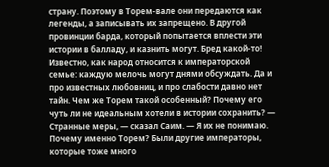страну. Поэтому в Торем-вале они передаются как легенды, а записывать их запрещено. В другой провинции барда, который попытается вплести эти истории в балладу, и казнить могут. Бред какой-то! Известно, как народ относится к императорской семье: каждую мелочь могут днями обсуждать. Да и про известных любовниц, и про слабости давно нет тайн. Чем же Торем такой особенный? Почему его чуть ли не идеальным хотели в истории сохранить? — Странные меры, — сказал Саим. — Я их не понимаю. Почему именно Торем? Были другие императоры, которые тоже много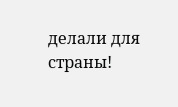делали для страны!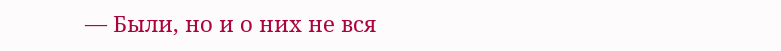— Были, но и о них не вся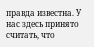правда известна. У нас здесь принято считать, что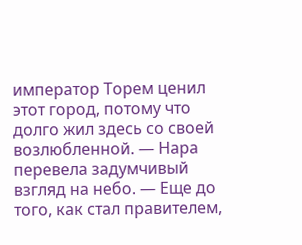император Торем ценил этот город, потому что долго жил здесь со своей возлюбленной. — Нара перевела задумчивый взгляд на небо. — Еще до того, как стал правителем,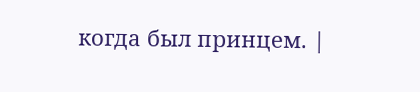когда был принцем. |